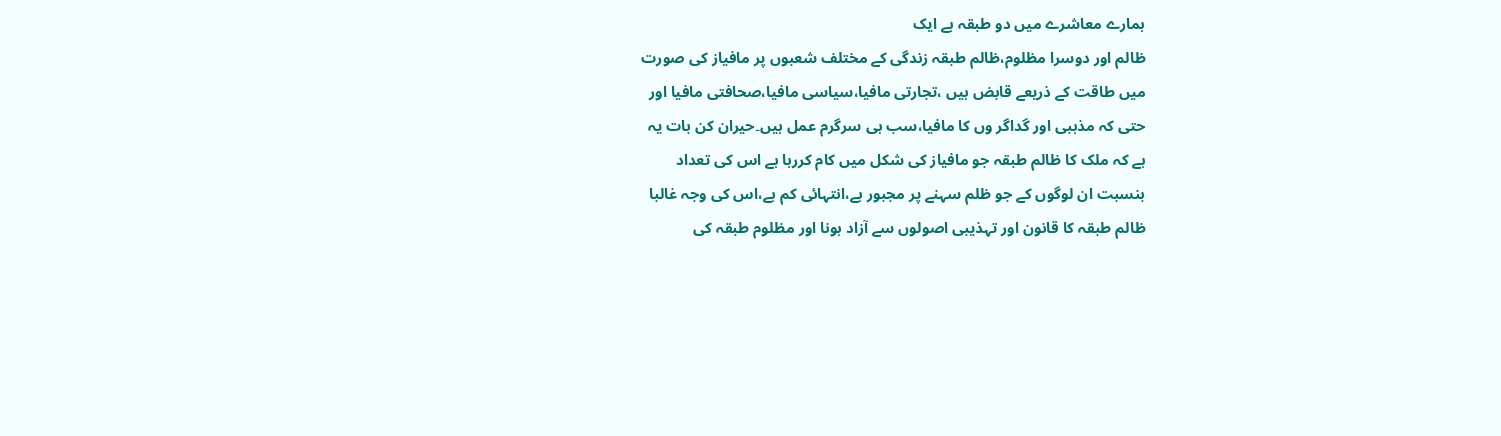ہمارے معاشرے میں دو طبقہ ہے ایک
ظالم اور دوسرا مظلوم،ظالم طبقہ زندگی کے مختلف شعبوں پر مافیاز کی صورت
میں طاقت کے ذریعے قابض ہیں ،تجارتی مافیا،سیاسی مافیا،صحافتی مافیا اور
حتی کہ مذہبی اور گداگر وں کا مافیا،سب ہی سرگرم عمل ہیں۔حیران کن بات یہ
ہے کہ ملک کا ظالم طبقہ جو مافیاز کی شکل میں کام کررہا ہے اس کی تعداد
بنسبت ان لوگوں کے جو ظلم سہنے پر مجبور ہے،انتہائی کم ہے،اس کی وجہ غالبا
ظالم طبقہ کا قانون اور تہذیبی اصولوں سے آزاد ہونا اور مظلوم طبقہ کی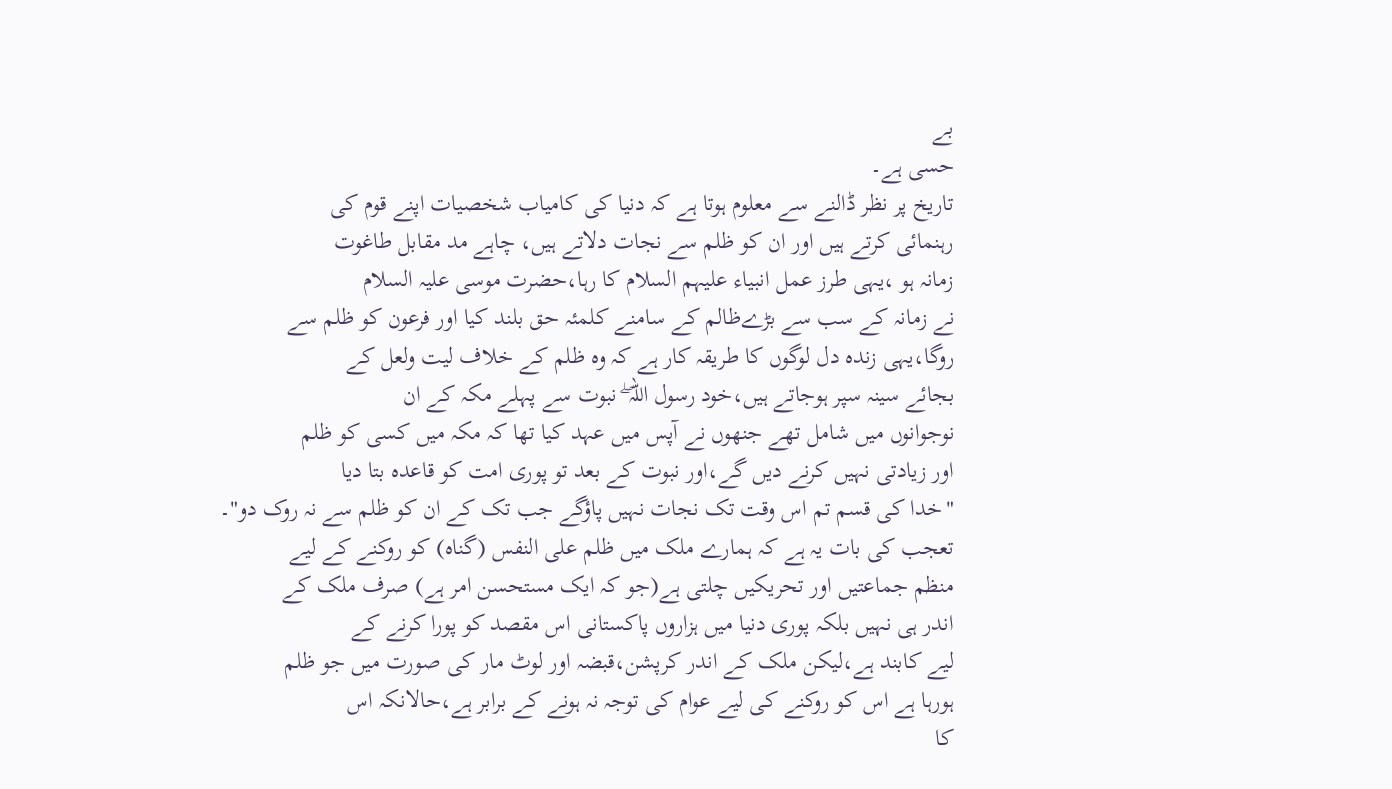بے
حسی ہے۔
تاریخ پر نظر ڈالنے سے معلوم ہوتا ہے کہ دنیا کی کامیاب شخصیات اپنے قوم کی
رہنمائی کرتے ہیں اور ان کو ظلم سے نجات دلاتے ہیں، چاہے مد مقابل طاغوت
زمانہ ہو ،یہی طرز عمل انبیاء علیہم السلام کا رہا،حضرت موسی علیہ السلام
نے زمانہ کے سب سے بڑےظالم کے سامنے کلمئہ حق بلند کیا اور فرعون کو ظلم سے
روگا،یہی زندہ دل لوگوں کا طریقہ کار ہے کہ وہ ظلم کے خلاف لیت ولعل کے
بجائے سینہ سپر ہوجاتے ہیں،خود رسول اللہ ۖ نبوت سے پہلے مکہ کے ان
نوجوانوں میں شامل تھے جنھوں نے آپس میں عہد کیا تھا کہ مکہ میں کسی کو ظلم
اور زیادتی نہیں کرنے دیں گے،اور نبوت کے بعد تو پوری امت کو قاعدہ بتا دیا
"خدا کی قسم تم اس وقت تک نجات نہیں پاؤگے جب تک کے ان کو ظلم سے نہ روک دو"۔
تعجب کی بات یہ ہے کہ ہمارے ملک میں ظلم علی النفس (گناہ) کو روکنے کے لیے
منظم جماعتیں اور تحریکیں چلتی ہے(جو کہ ایک مستحسن امر ہے) صرف ملک کے
اندر ہی نہیں بلکہ پوری دنیا میں ہزاروں پاکستانی اس مقصد کو پورا کرنے کے
لیے کابند ہے،لیکن ملک کے اندر کرپشن،قبضہ اور لوٹ مار کی صورت میں جو ظلم
ہورہا ہے اس کو روکنے کی لیے عوام کی توجہ نہ ہونے کے برابر ہے،حالانکہ اس
کا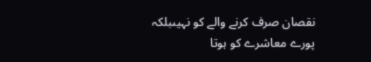نقصان صرف کرنے والے کو نہیںبلکہ پورے معاشرے کو ہوتا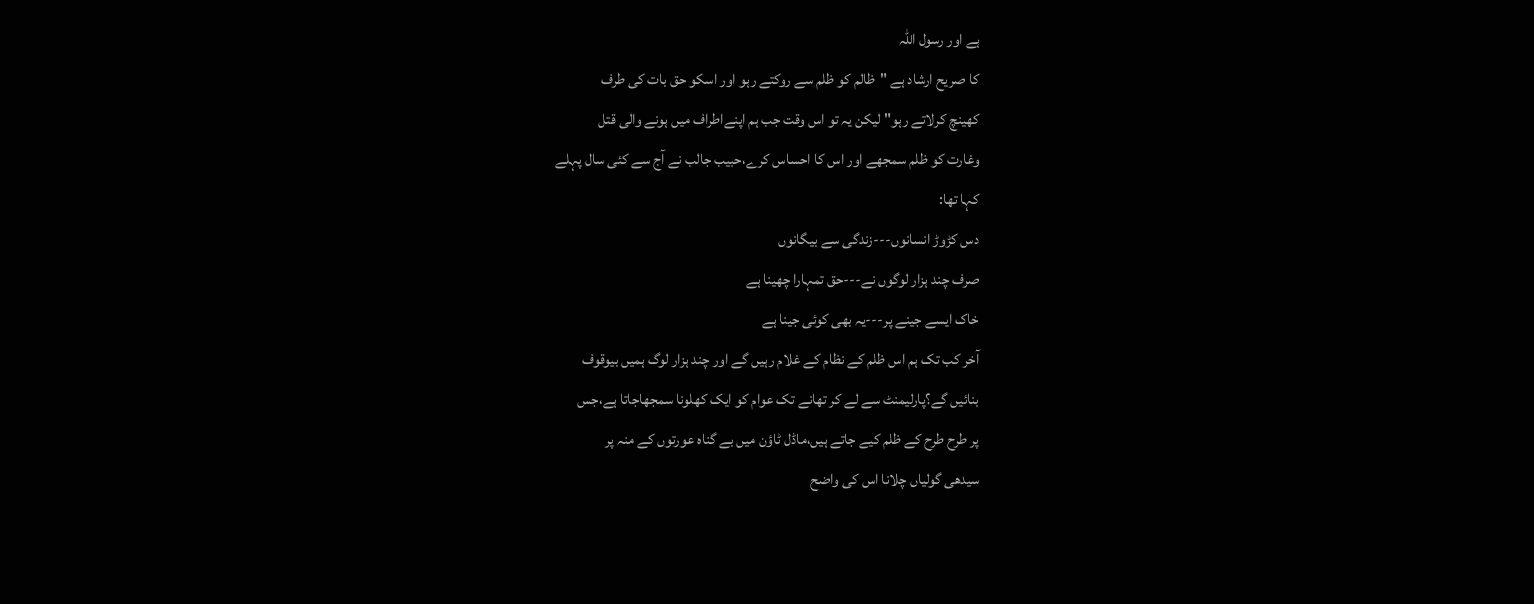ہے اور رسول اللہ
کا صریح ارشاد ہے "ظالم کو ظلم سے روکتے رہو اور اسکو حق بات کی طرف
کھینچ کرلاتے رہو" لیکن یہ تو اس وقت جب ہم اپنےاطراف میں ہونے والی قتل
وغارت کو ظلم سمجھے اور اس کا احساس کرے،حبیب جالب نے آج سے کئی سال پہلے
کہا تھا:
دس کڑوڑ انسانوں---زندگی سے بیگانوں
صرف چند ہزار لوگوں نے---حق تمہارا چھینا ہے
خاک ایسے جینے پر---یہ بھی کوئی جینا ہے
آخر کب تک ہم اس ظلم کے نظام کے غلام رہیں گے اور چند ہزار لوگ ہمیں بیوقوف
بنائیں گے؟پارلیمنٹ سے لے کر تھانے تک عوام کو ایک کھلونا سمجھاجاتا ہے،جس
پر طرح طرح کے ظلم کیے جاتے ہیں،ماڈل ٹاؤن میں بے گناہ عورتوں کے منہ پر
سیدھی گولیاں چلانا اس کی واضح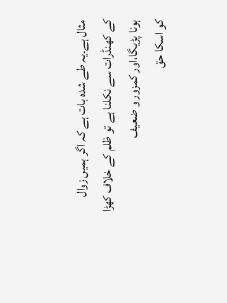مثال ہے۔یہ طے شدہ بات ہے کہ اگر ہمیں زوال
کے کھنڈرات سے نکلنا ہے تو ظلم کے خلاف کھڑا ہونا پڑیگا،اور کمزور و ضعیف
کو اسکا حق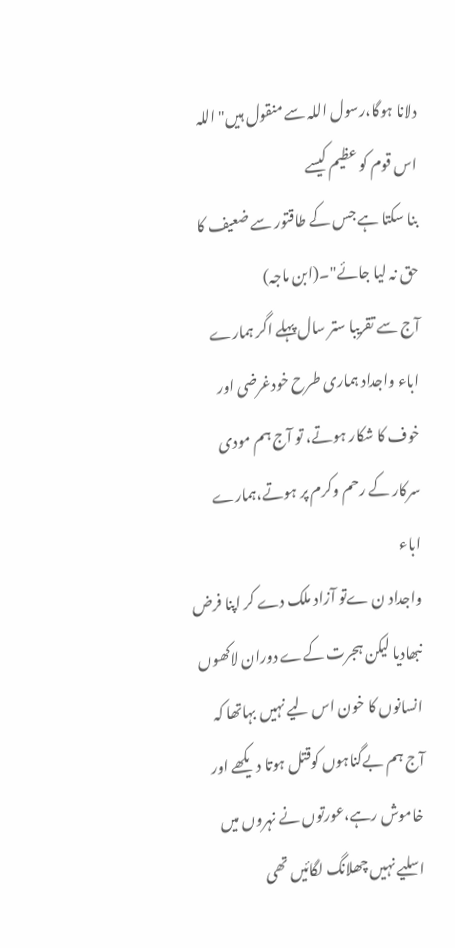دلانا ہوگا،رسول اللہ سے منقول ہیں" اللہ اس قوم کو عظیم کیسے
بنا سکتا ہے جس کے طاقتور سے ضعیف کا حق نہ لیا جائے"۔(ابن ماجہ)
آج سے تقریبا ستر سال پہلے اگر ہمارے اباء واجداد ہماری طرح خودغرضی اور
خوف کا شکار ہوتے، تو آج ہم مودی سرکار کے رحم وکرم پر ہوتے،ہمارے اباء
واجداد ن ےتو آزاد ملک دے کر اپنا فرض نبھادیا لیکن ہجرت کےے دوران لاکھوں
انسانوں کا خون اس لیے نہیں بہاتھا کہ آج ہم بےگناہوں کوقتل ہوتا دیکھے اور
خاموش رہے،عورتوں نے نہروں میں اسلیے نہیں چھلانگ لگائیں تھی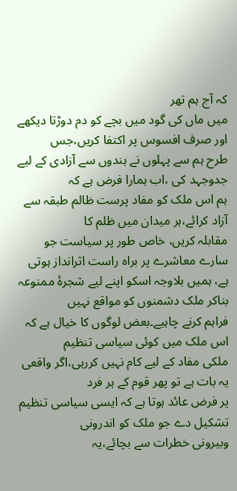کہ آج ہم تھر
میں ماں کی گود میں بچے کو دم دوڑتا دیکھے اور صرف افسوس پر اکتفا کریں،جس
طرح ہم سے پہلوں نے ہندوں سے آزادی کے لیے جدوجہد کی ،اب ہمارا فرض ہے کہ
ہم اس ملک کو مفاد پرست ظالم طبقہ سے آزاد کرائے،ہر میدان میں ظلم کا
مقابلہ کریں، خاص طور پر سیاست جو سارے معاشرے پر براہ راست اثرانداز ہوتی
ہے، ہمیں بلاوجہ اسکو اپنے لیے شجرۂ ممنوعہ بناکر ملک دشمنوں کو مواقع نہیں
فراہم کرنے چاہیے۔بعض لوگوں کا خیال ہے کہ اس ملک میں کوئی سیاسی تنظیم
ملکی مفاد کے لیے کام نہیں کررہی،اگر واقعی یہ بات ہے تو پھر قوم کے ہر فرد
پر فرض عائد ہوتا ہے کہ ایسی سیاسی تنظیم تشکیل دے جو ملک کو اندرونی
وبیرونی خطرات سے بچائے،یہ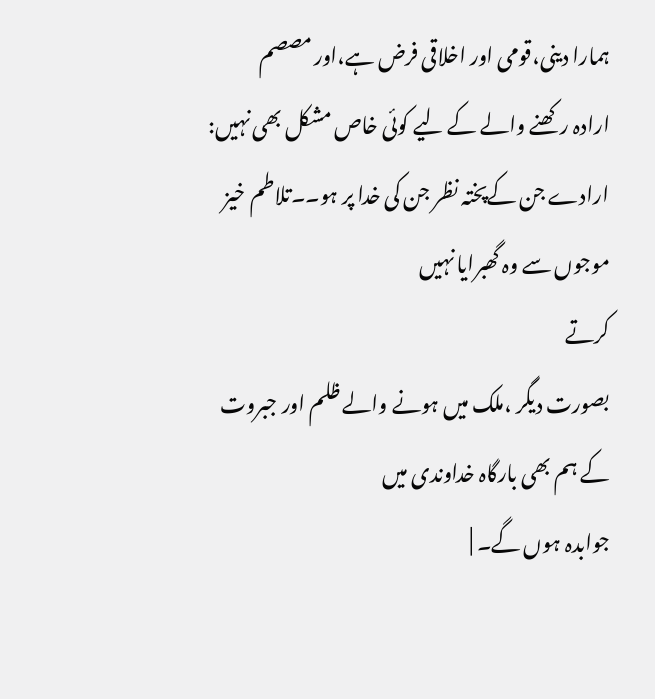ہمارا دینی،قومی اور اخلاقی فرض ہے،اور مصصم
ارادہ رکھنے والے کے لیے کوئی خاص مشکل بھی نہیں:
ارادے جن کےپختہ نظر جن کی خدا پر ہو۔۔تلاطم خیز موجوں سے وہ گھبرایا نہیں
کرتے
بصورت دیگر ،ملک میں ہونے والے ظلم اور جبروت کے ہم بھی بارگاہ خداوندی میں
جوابدہ ہوں گے۔ |